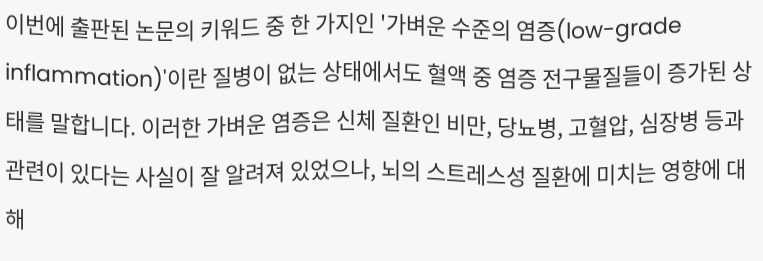이번에 출판된 논문의 키워드 중 한 가지인 '가벼운 수준의 염증(low-grade inflammation)'이란 질병이 없는 상태에서도 혈액 중 염증 전구물질들이 증가된 상태를 말합니다. 이러한 가벼운 염증은 신체 질환인 비만, 당뇨병, 고혈압, 심장병 등과 관련이 있다는 사실이 잘 알려져 있었으나, 뇌의 스트레스성 질환에 미치는 영향에 대해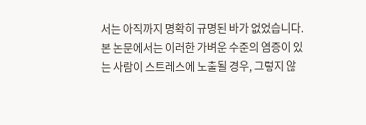서는 아직까지 명확히 규명된 바가 없었습니다. 본 논문에서는 이러한 가벼운 수준의 염증이 있는 사람이 스트레스에 노출될 경우, 그렇지 않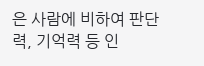은 사람에 비하여 판단력, 기억력 등 인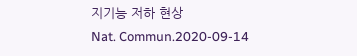지기능 저하 현상
Nat. Commun.2020-09-14